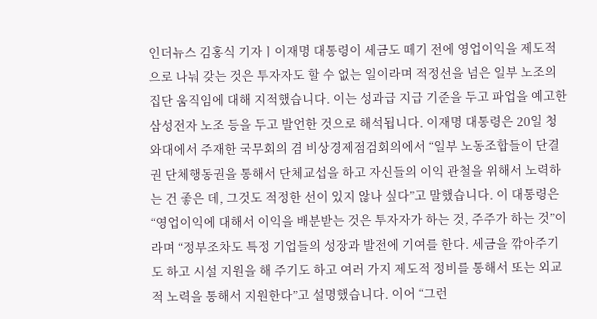인더뉴스 김홍식 기자ㅣ이재명 대통령이 세금도 떼기 전에 영업이익을 제도적으로 나눠 갖는 것은 투자자도 할 수 없는 일이라며 적정선을 넘은 일부 노조의 집단 움직임에 대해 지적했습니다. 이는 성과급 지급 기준을 두고 파업을 예고한 삼성전자 노조 등을 두고 발언한 것으로 해석됩니다. 이재명 대통령은 20일 청와대에서 주재한 국무회의 겸 비상경제점검회의에서 “일부 노동조합들이 단결권 단체행동권을 통해서 단체교섭을 하고 자신들의 이익 관철을 위해서 노력하는 건 좋은 데, 그것도 적정한 선이 있지 않나 싶다”고 말했습니다. 이 대통령은 “영업이익에 대해서 이익을 배분받는 것은 투자자가 하는 것, 주주가 하는 것”이라며 “정부조차도 특정 기업들의 성장과 발전에 기여를 한다. 세금을 깎아주기도 하고 시설 지원을 해 주기도 하고 여러 가지 제도적 정비를 통해서 또는 외교적 노력을 통해서 지원한다”고 설명했습니다. 이어 “그런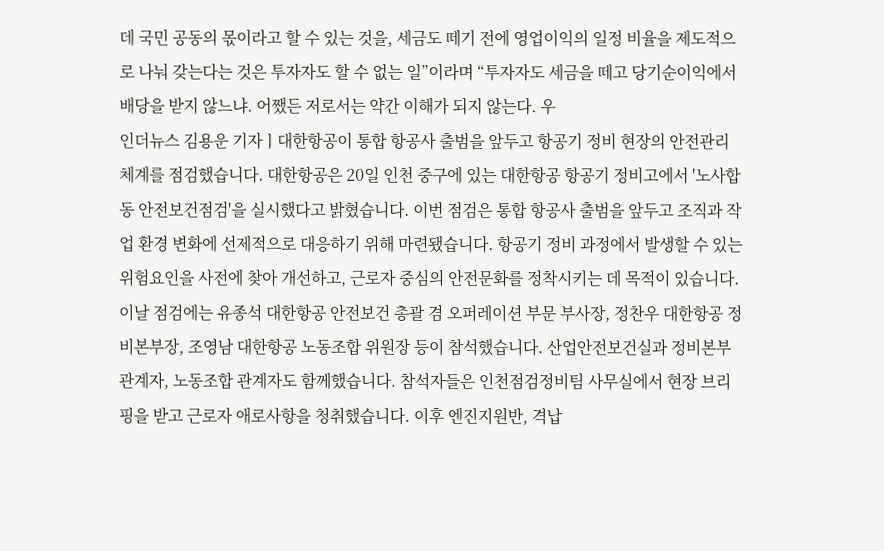데 국민 공동의 몫이라고 할 수 있는 것을, 세금도 떼기 전에 영업이익의 일정 비율을 제도적으로 나눠 갖는다는 것은 투자자도 할 수 없는 일”이라며 “투자자도 세금을 떼고 당기순이익에서 배당을 받지 않느냐. 어쨌든 저로서는 약간 이해가 되지 않는다. 우
인더뉴스 김용운 기자ㅣ대한항공이 통합 항공사 출범을 앞두고 항공기 정비 현장의 안전관리 체계를 점검했습니다. 대한항공은 20일 인천 중구에 있는 대한항공 항공기 정비고에서 '노사합동 안전보건점검'을 실시했다고 밝혔습니다. 이번 점검은 통합 항공사 출범을 앞두고 조직과 작업 환경 변화에 선제적으로 대응하기 위해 마련됐습니다. 항공기 정비 과정에서 발생할 수 있는 위험요인을 사전에 찾아 개선하고, 근로자 중심의 안전문화를 정착시키는 데 목적이 있습니다. 이날 점검에는 유종석 대한항공 안전보건 총괄 겸 오퍼레이션 부문 부사장, 정찬우 대한항공 정비본부장, 조영남 대한항공 노동조합 위원장 등이 참석했습니다. 산업안전보건실과 정비본부 관계자, 노동조합 관계자도 함께했습니다. 참석자들은 인천점검정비팀 사무실에서 현장 브리핑을 받고 근로자 애로사항을 청취했습니다. 이후 엔진지원반, 격납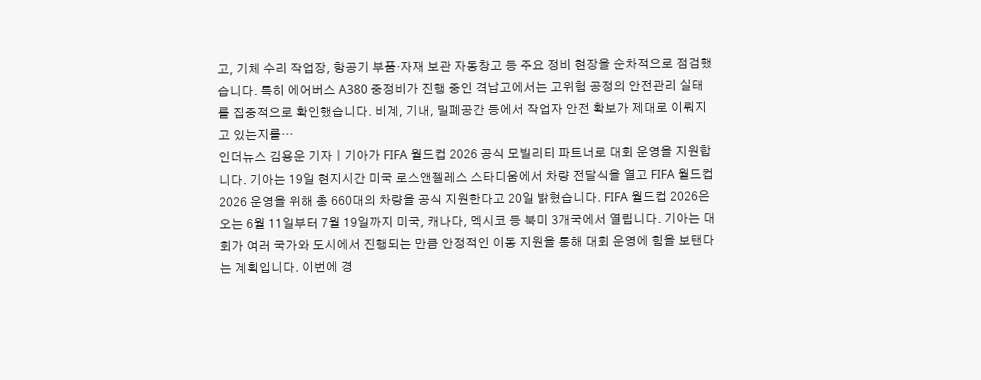고, 기체 수리 작업장, 항공기 부품·자재 보관 자동창고 등 주요 정비 현장을 순차적으로 점검했습니다. 특히 에어버스 A380 중정비가 진행 중인 격납고에서는 고위험 공정의 안전관리 실태를 집중적으로 확인했습니다. 비계, 기내, 밀폐공간 등에서 작업자 안전 확보가 제대로 이뤄지고 있는지를…
인더뉴스 김용운 기자ㅣ기아가 FIFA 월드컵 2026 공식 모빌리티 파트너로 대회 운영을 지원합니다. 기아는 19일 현지시간 미국 로스앤젤레스 스타디움에서 차량 전달식을 열고 FIFA 월드컵 2026 운영을 위해 총 660대의 차량을 공식 지원한다고 20일 밝혔습니다. FIFA 월드컵 2026은 오는 6월 11일부터 7월 19일까지 미국, 캐나다, 멕시코 등 북미 3개국에서 열립니다. 기아는 대회가 여러 국가와 도시에서 진행되는 만큼 안정적인 이동 지원을 통해 대회 운영에 힘을 보탠다는 계획입니다. 이번에 경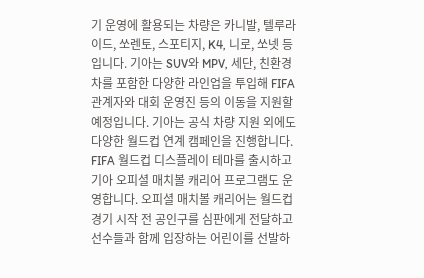기 운영에 활용되는 차량은 카니발, 텔루라이드, 쏘렌토, 스포티지, K4, 니로, 쏘넷 등입니다. 기아는 SUV와 MPV, 세단, 친환경차를 포함한 다양한 라인업을 투입해 FIFA 관계자와 대회 운영진 등의 이동을 지원할 예정입니다. 기아는 공식 차량 지원 외에도 다양한 월드컵 연계 캠페인을 진행합니다. FIFA 월드컵 디스플레이 테마를 출시하고 기아 오피셜 매치볼 캐리어 프로그램도 운영합니다. 오피셜 매치볼 캐리어는 월드컵 경기 시작 전 공인구를 심판에게 전달하고 선수들과 함께 입장하는 어린이를 선발하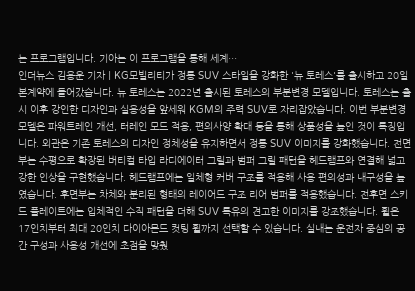는 프로그램입니다. 기아는 이 프로그램을 통해 세계…
인더뉴스 김용운 기자ㅣKG모빌리티가 정통 SUV 스타일을 강화한 '뉴 토레스'를 출시하고 20일 본계약에 들어갔습니다. 뉴 토레스는 2022년 출시된 토레스의 부분변경 모델입니다. 토레스는 출시 이후 강인한 디자인과 실용성을 앞세워 KGM의 주력 SUV로 자리잡았습니다. 이번 부분변경 모델은 파워트레인 개선, 터레인 모드 적용, 편의사양 확대 등을 통해 상품성을 높인 것이 특징입니다. 외관은 기존 토레스의 디자인 정체성을 유지하면서 정통 SUV 이미지를 강화했습니다. 전면부는 수평으로 확장된 버티컬 타입 라디에이터 그릴과 범퍼 그릴 패턴을 헤드램프와 연결해 넓고 강한 인상을 구현했습니다. 헤드램프에는 일체형 커버 구조를 적용해 사용 편의성과 내구성을 높였습니다. 후면부는 차체와 분리된 형태의 레이어드 구조 리어 범퍼를 적용했습니다. 전후면 스키드 플레이트에는 입체적인 수직 패턴을 더해 SUV 특유의 견고한 이미지를 강조했습니다. 휠은 17인치부터 최대 20인치 다이아몬드 컷팅 휠까지 선택할 수 있습니다. 실내는 운전자 중심의 공간 구성과 사용성 개선에 초점을 맞췄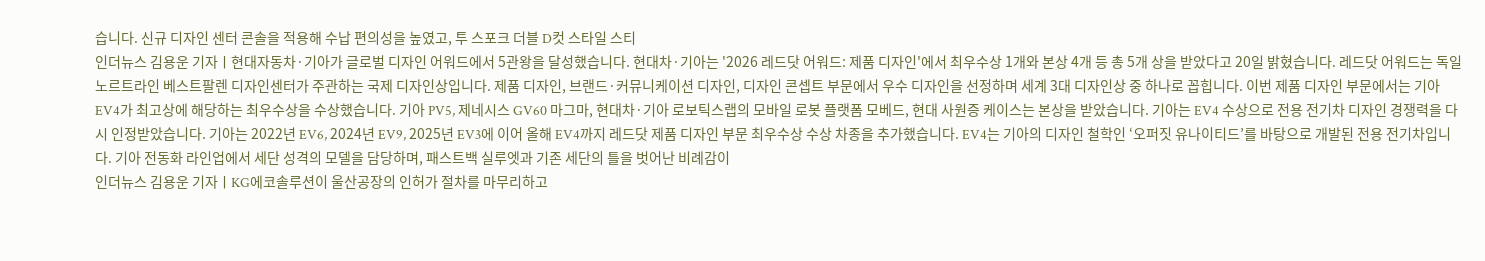습니다. 신규 디자인 센터 콘솔을 적용해 수납 편의성을 높였고, 투 스포크 더블 D컷 스타일 스티
인더뉴스 김용운 기자ㅣ현대자동차·기아가 글로벌 디자인 어워드에서 5관왕을 달성했습니다. 현대차·기아는 '2026 레드닷 어워드: 제품 디자인'에서 최우수상 1개와 본상 4개 등 총 5개 상을 받았다고 20일 밝혔습니다. 레드닷 어워드는 독일 노르트라인 베스트팔렌 디자인센터가 주관하는 국제 디자인상입니다. 제품 디자인, 브랜드·커뮤니케이션 디자인, 디자인 콘셉트 부문에서 우수 디자인을 선정하며 세계 3대 디자인상 중 하나로 꼽힙니다. 이번 제품 디자인 부문에서는 기아 EV4가 최고상에 해당하는 최우수상을 수상했습니다. 기아 PV5, 제네시스 GV60 마그마, 현대차·기아 로보틱스랩의 모바일 로봇 플랫폼 모베드, 현대 사원증 케이스는 본상을 받았습니다. 기아는 EV4 수상으로 전용 전기차 디자인 경쟁력을 다시 인정받았습니다. 기아는 2022년 EV6, 2024년 EV9, 2025년 EV3에 이어 올해 EV4까지 레드닷 제품 디자인 부문 최우수상 수상 차종을 추가했습니다. EV4는 기아의 디자인 철학인 ‘오퍼짓 유나이티드’를 바탕으로 개발된 전용 전기차입니다. 기아 전동화 라인업에서 세단 성격의 모델을 담당하며, 패스트백 실루엣과 기존 세단의 틀을 벗어난 비례감이
인더뉴스 김용운 기자ㅣKG에코솔루션이 울산공장의 인허가 절차를 마무리하고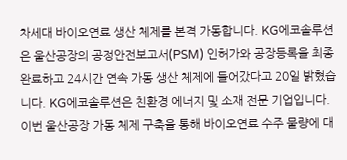차세대 바이오연료 생산 체제를 본격 가동합니다. KG에코솔루션은 울산공장의 공정안전보고서(PSM) 인허가와 공장등록을 최종 완료하고 24시간 연속 가동 생산 체제에 들어갔다고 20일 밝혔습니다. KG에코솔루션은 친환경 에너지 및 소재 전문 기업입니다. 이번 울산공장 가동 체제 구축을 통해 바이오연료 수주 물량에 대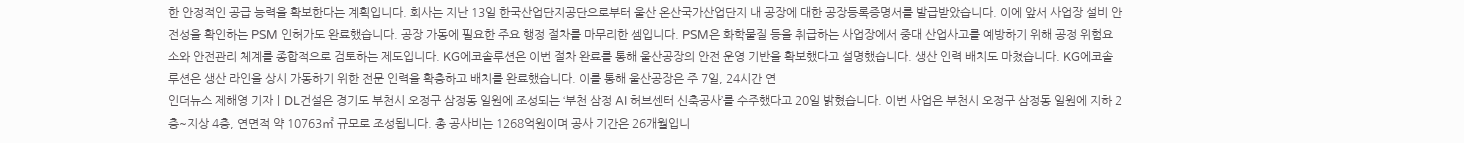한 안정적인 공급 능력을 확보한다는 계획입니다. 회사는 지난 13일 한국산업단지공단으로부터 울산 온산국가산업단지 내 공장에 대한 공장등록증명서를 발급받았습니다. 이에 앞서 사업장 설비 안전성을 확인하는 PSM 인허가도 완료했습니다. 공장 가동에 필요한 주요 행정 절차를 마무리한 셈입니다. PSM은 화학물질 등을 취급하는 사업장에서 중대 산업사고를 예방하기 위해 공정 위험요소와 안전관리 체계를 종합적으로 검토하는 제도입니다. KG에코솔루션은 이번 절차 완료를 통해 울산공장의 안전 운영 기반을 확보했다고 설명했습니다. 생산 인력 배치도 마쳤습니다. KG에코솔루션은 생산 라인을 상시 가동하기 위한 전문 인력을 확충하고 배치를 완료했습니다. 이를 통해 울산공장은 주 7일, 24시간 연
인더뉴스 제해영 기자ㅣDL건설은 경기도 부천시 오정구 삼정동 일원에 조성되는 ‘부천 삼정 AI 허브센터 신축공사’를 수주했다고 20일 밝혔습니다. 이번 사업은 부천시 오정구 삼정동 일원에 지하 2층~지상 4층, 연면적 약 10763㎡ 규모로 조성됩니다. 총 공사비는 1268억원이며 공사 기간은 26개월입니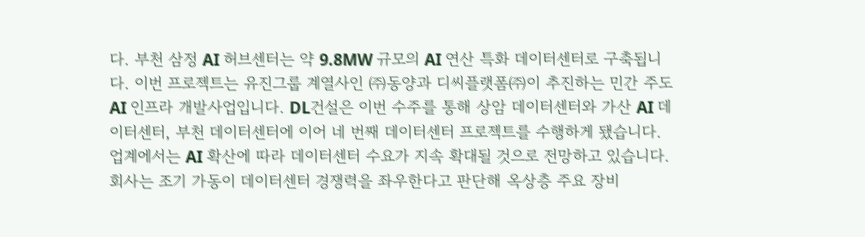다. 부천 삼정 AI 허브센터는 약 9.8MW 규모의 AI 연산 특화 데이터센터로 구축됩니다. 이번 프로젝트는 유진그룹 계열사인 ㈜동양과 디씨플랫폼㈜이 추진하는 민간 주도 AI 인프라 개발사업입니다. DL건설은 이번 수주를 통해 상암 데이터센터와 가산 AI 데이터센터, 부천 데이터센터에 이어 네 번째 데이터센터 프로젝트를 수행하게 됐습니다. 업계에서는 AI 확산에 따라 데이터센터 수요가 지속 확대될 것으로 전망하고 있습니다. 회사는 조기 가동이 데이터센터 경쟁력을 좌우한다고 판단해 옥상층 주요 장비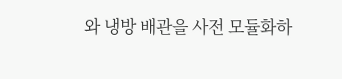와 냉방 배관을 사전 모듈화하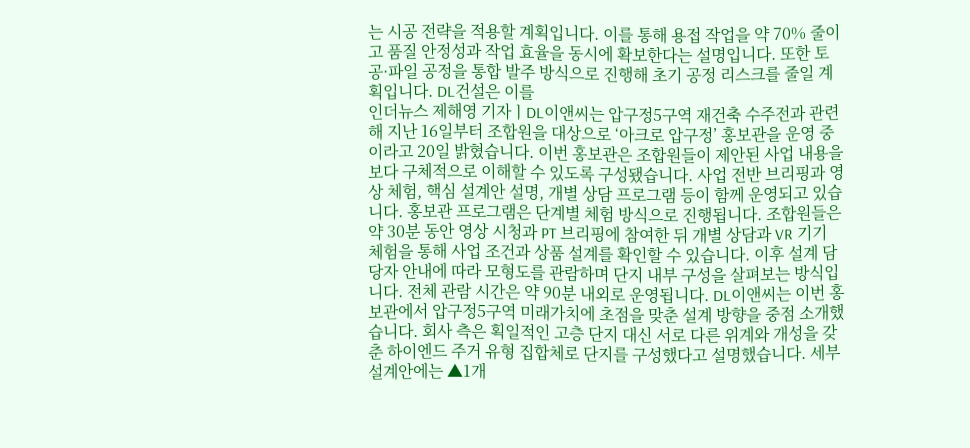는 시공 전략을 적용할 계획입니다. 이를 통해 용접 작업을 약 70% 줄이고 품질 안정성과 작업 효율을 동시에 확보한다는 설명입니다. 또한 토공·파일 공정을 통합 발주 방식으로 진행해 초기 공정 리스크를 줄일 계획입니다. DL건설은 이를
인더뉴스 제해영 기자ㅣDL이앤씨는 압구정5구역 재건축 수주전과 관련해 지난 16일부터 조합원을 대상으로 ‘아크로 압구정’ 홍보관을 운영 중이라고 20일 밝혔습니다. 이번 홍보관은 조합원들이 제안된 사업 내용을 보다 구체적으로 이해할 수 있도록 구성됐습니다. 사업 전반 브리핑과 영상 체험, 핵심 설계안 설명, 개별 상담 프로그램 등이 함께 운영되고 있습니다. 홍보관 프로그램은 단계별 체험 방식으로 진행됩니다. 조합원들은 약 30분 동안 영상 시청과 PT 브리핑에 참여한 뒤 개별 상담과 VR 기기 체험을 통해 사업 조건과 상품 설계를 확인할 수 있습니다. 이후 설계 담당자 안내에 따라 모형도를 관람하며 단지 내부 구성을 살펴보는 방식입니다. 전체 관람 시간은 약 90분 내외로 운영됩니다. DL이앤씨는 이번 홍보관에서 압구정5구역 미래가치에 초점을 맞춘 설계 방향을 중점 소개했습니다. 회사 측은 획일적인 고층 단지 대신 서로 다른 위계와 개성을 갖춘 하이엔드 주거 유형 집합체로 단지를 구성했다고 설명했습니다. 세부 설계안에는 ▲1개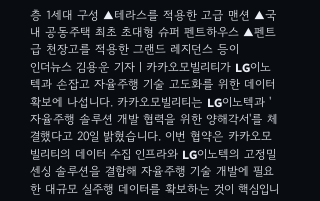층 1세대 구성 ▲테라스를 적용한 고급 맨션 ▲국내 공동주택 최초 초대형 슈퍼 펜트하우스 ▲펜트급 천장고를 적용한 그랜드 레지던스 등이
인더뉴스 김용운 기자ㅣ카카오모빌리티가 LG이노텍과 손잡고 자율주행 기술 고도화를 위한 데이터 확보에 나섭니다. 카카오모빌리티는 LG이노텍과 '자율주행 솔루션 개발 협력을 위한 양해각서'를 체결했다고 20일 밝혔습니다. 이번 협약은 카카오모빌리티의 데이터 수집 인프라와 LG이노텍의 고정밀 센싱 솔루션을 결합해 자율주행 기술 개발에 필요한 대규모 실주행 데이터를 확보하는 것이 핵심입니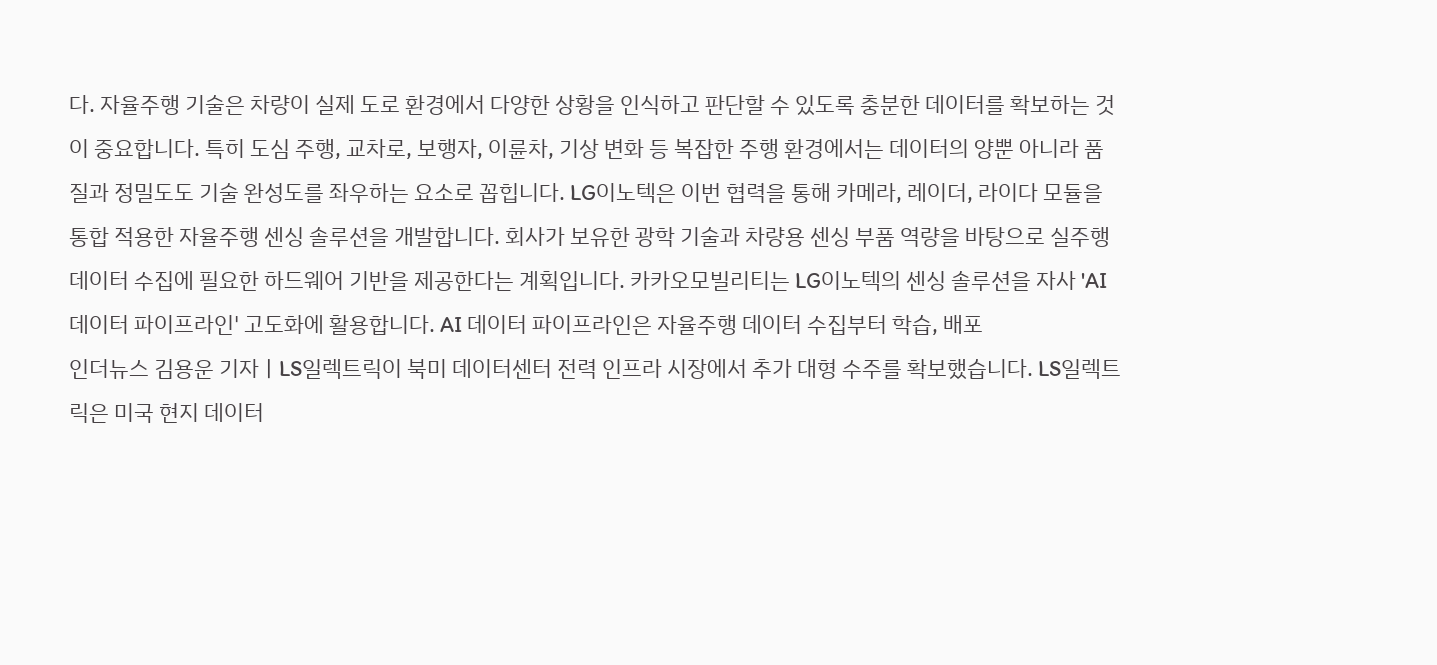다. 자율주행 기술은 차량이 실제 도로 환경에서 다양한 상황을 인식하고 판단할 수 있도록 충분한 데이터를 확보하는 것이 중요합니다. 특히 도심 주행, 교차로, 보행자, 이륜차, 기상 변화 등 복잡한 주행 환경에서는 데이터의 양뿐 아니라 품질과 정밀도도 기술 완성도를 좌우하는 요소로 꼽힙니다. LG이노텍은 이번 협력을 통해 카메라, 레이더, 라이다 모듈을 통합 적용한 자율주행 센싱 솔루션을 개발합니다. 회사가 보유한 광학 기술과 차량용 센싱 부품 역량을 바탕으로 실주행 데이터 수집에 필요한 하드웨어 기반을 제공한다는 계획입니다. 카카오모빌리티는 LG이노텍의 센싱 솔루션을 자사 'AI 데이터 파이프라인' 고도화에 활용합니다. AI 데이터 파이프라인은 자율주행 데이터 수집부터 학습, 배포
인더뉴스 김용운 기자ㅣLS일렉트릭이 북미 데이터센터 전력 인프라 시장에서 추가 대형 수주를 확보했습니다. LS일렉트릭은 미국 현지 데이터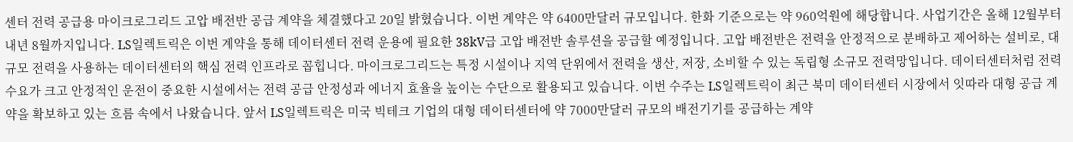센터 전력 공급용 마이크로그리드 고압 배전반 공급 계약을 체결했다고 20일 밝혔습니다. 이번 계약은 약 6400만달러 규모입니다. 한화 기준으로는 약 960억원에 해당합니다. 사업기간은 올해 12월부터 내년 8월까지입니다. LS일렉트릭은 이번 계약을 통해 데이터센터 전력 운용에 필요한 38kV급 고압 배전반 솔루션을 공급할 예정입니다. 고압 배전반은 전력을 안정적으로 분배하고 제어하는 설비로, 대규모 전력을 사용하는 데이터센터의 핵심 전력 인프라로 꼽힙니다. 마이크로그리드는 특정 시설이나 지역 단위에서 전력을 생산, 저장, 소비할 수 있는 독립형 소규모 전력망입니다. 데이터센터처럼 전력 수요가 크고 안정적인 운전이 중요한 시설에서는 전력 공급 안정성과 에너지 효율을 높이는 수단으로 활용되고 있습니다. 이번 수주는 LS일렉트릭이 최근 북미 데이터센터 시장에서 잇따라 대형 공급 계약을 확보하고 있는 흐름 속에서 나왔습니다. 앞서 LS일렉트릭은 미국 빅테크 기업의 대형 데이터센터에 약 7000만달러 규모의 배전기기를 공급하는 계약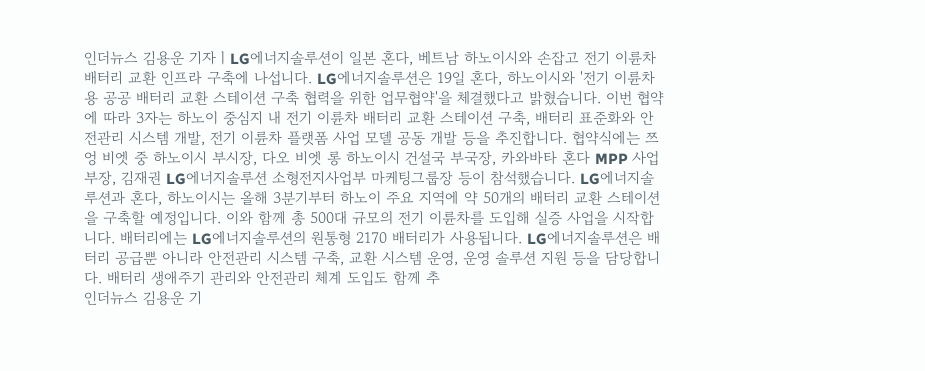인더뉴스 김용운 기자ㅣLG에너지솔루션이 일본 혼다, 베트남 하노이시와 손잡고 전기 이륜차 배터리 교환 인프라 구축에 나섭니다. LG에너지솔루션은 19일 혼다, 하노이시와 '전기 이륜차용 공공 배터리 교환 스테이션 구축 협력을 위한 업무협약'을 체결했다고 밝혔습니다. 이번 협약에 따라 3자는 하노이 중심지 내 전기 이륜차 배터리 교환 스테이션 구축, 배터리 표준화와 안전관리 시스템 개발, 전기 이륜차 플랫폼 사업 모델 공동 개발 등을 추진합니다. 협약식에는 쯔엉 비엣 중 하노이시 부시장, 다오 비엣 롱 하노이시 건설국 부국장, 카와바타 혼다 MPP 사업부장, 김재권 LG에너지솔루션 소형전지사업부 마케팅그룹장 등이 참석했습니다. LG에너지솔루션과 혼다, 하노이시는 올해 3분기부터 하노이 주요 지역에 약 50개의 배터리 교환 스테이션을 구축할 예정입니다. 이와 함께 총 500대 규모의 전기 이륜차를 도입해 실증 사업을 시작합니다. 배터리에는 LG에너지솔루션의 원통형 2170 배터리가 사용됩니다. LG에너지솔루션은 배터리 공급뿐 아니라 안전관리 시스템 구축, 교환 시스템 운영, 운영 솔루션 지원 등을 담당합니다. 배터리 생애주기 관리와 안전관리 체계 도입도 함께 추
인더뉴스 김용운 기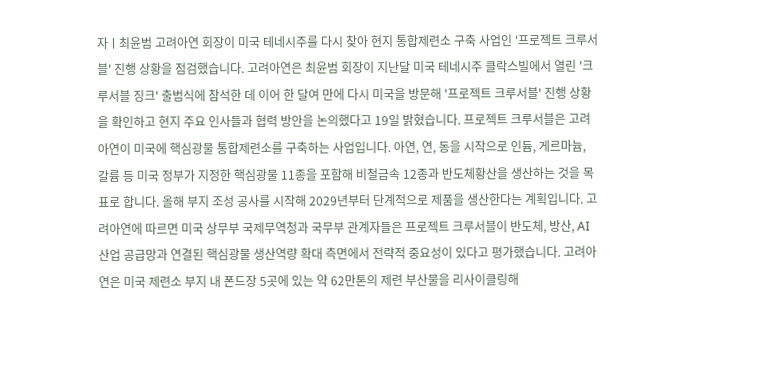자ㅣ최윤범 고려아연 회장이 미국 테네시주를 다시 찾아 현지 통합제련소 구축 사업인 '프로젝트 크루서블' 진행 상황을 점검했습니다. 고려아연은 최윤범 회장이 지난달 미국 테네시주 클락스빌에서 열린 '크루서블 징크' 출범식에 참석한 데 이어 한 달여 만에 다시 미국을 방문해 '프로젝트 크루서블' 진행 상황을 확인하고 현지 주요 인사들과 협력 방안을 논의했다고 19일 밝혔습니다. 프로젝트 크루서블은 고려아연이 미국에 핵심광물 통합제련소를 구축하는 사업입니다. 아연, 연, 동을 시작으로 인듐, 게르마늄, 갈륨 등 미국 정부가 지정한 핵심광물 11종을 포함해 비철금속 12종과 반도체황산을 생산하는 것을 목표로 합니다. 올해 부지 조성 공사를 시작해 2029년부터 단계적으로 제품을 생산한다는 계획입니다. 고려아연에 따르면 미국 상무부 국제무역청과 국무부 관계자들은 프로젝트 크루서블이 반도체, 방산, AI 산업 공급망과 연결된 핵심광물 생산역량 확대 측면에서 전략적 중요성이 있다고 평가했습니다. 고려아연은 미국 제련소 부지 내 폰드장 5곳에 있는 약 62만톤의 제련 부산물을 리사이클링해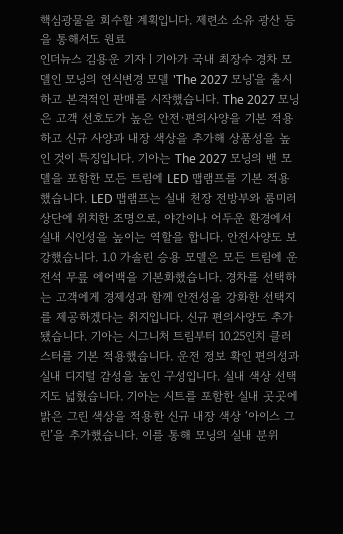핵심광물을 회수할 계획입니다. 제련소 소유 광산 등을 통해서도 원료
인더뉴스 김용운 기자ㅣ기아가 국내 최장수 경차 모델인 모닝의 연식변경 모델 'The 2027 모닝'을 출시하고 본격적인 판매를 시작했습니다. The 2027 모닝은 고객 선호도가 높은 안전·편의사양을 기본 적용하고 신규 사양과 내장 색상을 추가해 상품성을 높인 것이 특징입니다. 기아는 The 2027 모닝의 밴 모델을 포함한 모든 트림에 LED 맵램프를 기본 적용했습니다. LED 맵램프는 실내 천장 전방부와 룸미러 상단에 위치한 조명으로, 야간이나 어두운 환경에서 실내 시인성을 높이는 역할을 합니다. 안전사양도 보강했습니다. 1.0 가솔린 승용 모델은 모든 트림에 운전석 무릎 에어백을 기본화했습니다. 경차를 선택하는 고객에게 경제성과 함께 안전성을 강화한 선택지를 제공하겠다는 취지입니다. 신규 편의사양도 추가됐습니다. 기아는 시그니처 트림부터 10.25인치 클러스터를 기본 적용했습니다. 운전 정보 확인 편의성과 실내 디지털 감성을 높인 구성입니다. 실내 색상 선택지도 넓혔습니다. 기아는 시트를 포함한 실내 곳곳에 밝은 그린 색상을 적용한 신규 내장 색상 ‘아이스 그린’을 추가했습니다. 이를 통해 모닝의 실내 분위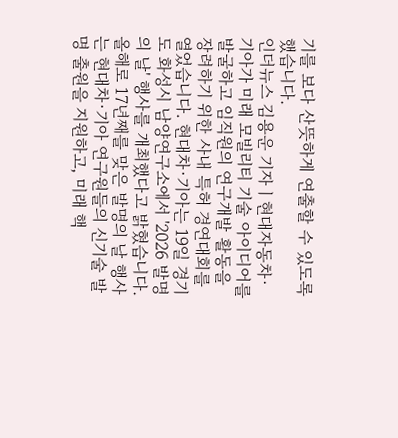기를 보다 산뜻하게 연출할 수 있도록 했습니다.
인더뉴스 김용운 기자ㅣ현대자동차·기아가 미래 모빌리티 기술 아이디어를 발굴하고 임직원의 연구개발 활동을 장려하기 위한 사내 특허 경연대회를 열었습니다. 현대차·기아는 19일 경기도 화성시 남양연구소에서 '2026 발명의 날' 행사를 개최했다고 밝혔습니다. 올해로 17년째를 맞은 발명의 날 행사는 현대차·기아 연구원들의 신기술 발명 출원을 지원하고, 미래 핵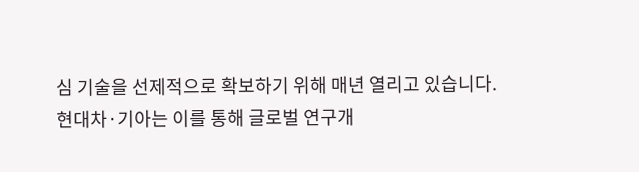심 기술을 선제적으로 확보하기 위해 매년 열리고 있습니다. 현대차·기아는 이를 통해 글로벌 연구개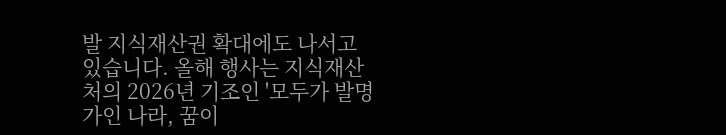발 지식재산권 확대에도 나서고 있습니다. 올해 행사는 지식재산처의 2026년 기조인 '모두가 발명가인 나라, 꿈이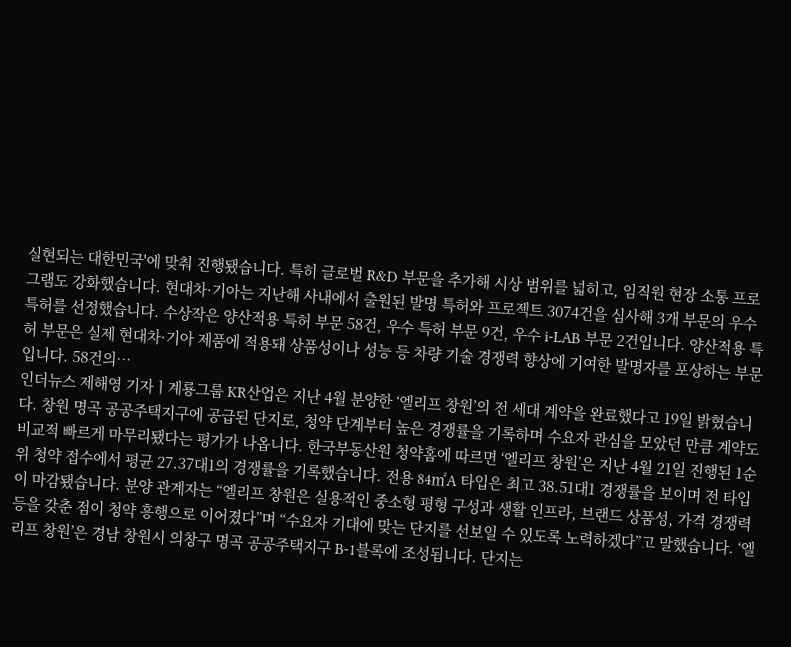실현되는 대한민국'에 맞춰 진행됐습니다. 특히 글로벌 R&D 부문을 추가해 시상 범위를 넓히고, 임직원 현장 소통 프로그램도 강화했습니다. 현대차·기아는 지난해 사내에서 출원된 발명 특허와 프로젝트 3074건을 심사해 3개 부문의 우수 특허를 선정했습니다. 수상작은 양산적용 특허 부문 58건, 우수 특허 부문 9건, 우수 i-LAB 부문 2건입니다. 양산적용 특허 부문은 실제 현대차·기아 제품에 적용돼 상품성이나 성능 등 차량 기술 경쟁력 향상에 기여한 발명자를 포상하는 부문입니다. 58건의…
인더뉴스 제해영 기자ㅣ계룡그룹 KR산업은 지난 4월 분양한 ‘엘리프 창원’의 전 세대 계약을 완료했다고 19일 밝혔습니다. 창원 명곡 공공주택지구에 공급된 단지로, 청약 단계부터 높은 경쟁률을 기록하며 수요자 관심을 모았던 만큼 계약도 비교적 빠르게 마무리됐다는 평가가 나옵니다. 한국부동산원 청약홈에 따르면 ‘엘리프 창원’은 지난 4월 21일 진행된 1순위 청약 접수에서 평균 27.37대1의 경쟁률을 기록했습니다. 전용 84㎡A 타입은 최고 38.51대1 경쟁률을 보이며 전 타입이 마감됐습니다. 분양 관계자는 “엘리프 창원은 실용적인 중소형 평형 구성과 생활 인프라, 브랜드 상품성, 가격 경쟁력 등을 갖춘 점이 청약 흥행으로 이어졌다”며 “수요자 기대에 맞는 단지를 선보일 수 있도록 노력하겠다”고 말했습니다. ‘엘리프 창원’은 경남 창원시 의창구 명곡 공공주택지구 B-1블록에 조성됩니다. 단지는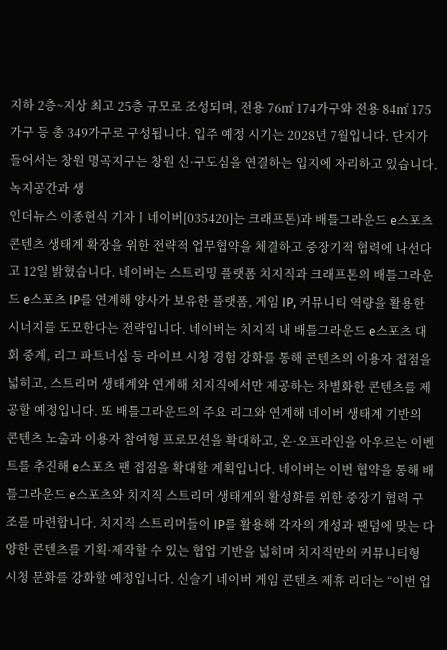지하 2층~지상 최고 25층 규모로 조성되며, 전용 76㎡ 174가구와 전용 84㎡ 175가구 등 총 349가구로 구성됩니다. 입주 예정 시기는 2028년 7월입니다. 단지가 들어서는 창원 명곡지구는 창원 신·구도심을 연결하는 입지에 자리하고 있습니다. 녹지공간과 생
인더뉴스 이종현식 기자ㅣ네이버[035420]는 크래프톤)과 배틀그라운드 e스포츠 콘텐츠 생태계 확장을 위한 전략적 업무협약을 체결하고 중장기적 협력에 나선다고 12일 밝혔습니다. 네이버는 스트리밍 플랫폼 치지직과 크래프톤의 배틀그라운드 e스포츠 IP를 연계해 양사가 보유한 플랫폼, 게임 IP, 커뮤니티 역량을 활용한 시너지를 도모한다는 전략입니다. 네이버는 치지직 내 배틀그라운드 e스포츠 대회 중계, 리그 파트너십 등 라이브 시청 경험 강화를 통해 콘텐츠의 이용자 접점을 넓히고, 스트리머 생태계와 연계해 치지직에서만 제공하는 차별화한 콘텐츠를 제공할 예정입니다. 또 배틀그라운드의 주요 리그와 연계해 네이버 생태계 기반의 콘텐츠 노출과 이용자 참여형 프로모션을 확대하고, 온·오프라인을 아우르는 이벤트를 추진해 e스포츠 팬 접점을 확대할 계획입니다. 네이버는 이번 협약을 통해 배틀그라운드 e스포츠와 치지직 스트리머 생태계의 활성화를 위한 중장기 협력 구조를 마련합니다. 치지직 스트리머들이 IP를 활용해 각자의 개성과 팬덤에 맞는 다양한 콘텐츠를 기획·제작할 수 있는 협업 기반을 넓히며 치지직만의 커뮤니티형 시청 문화를 강화할 예정입니다. 신슬기 네이버 게임 콘텐츠 제휴 리더는 “이번 업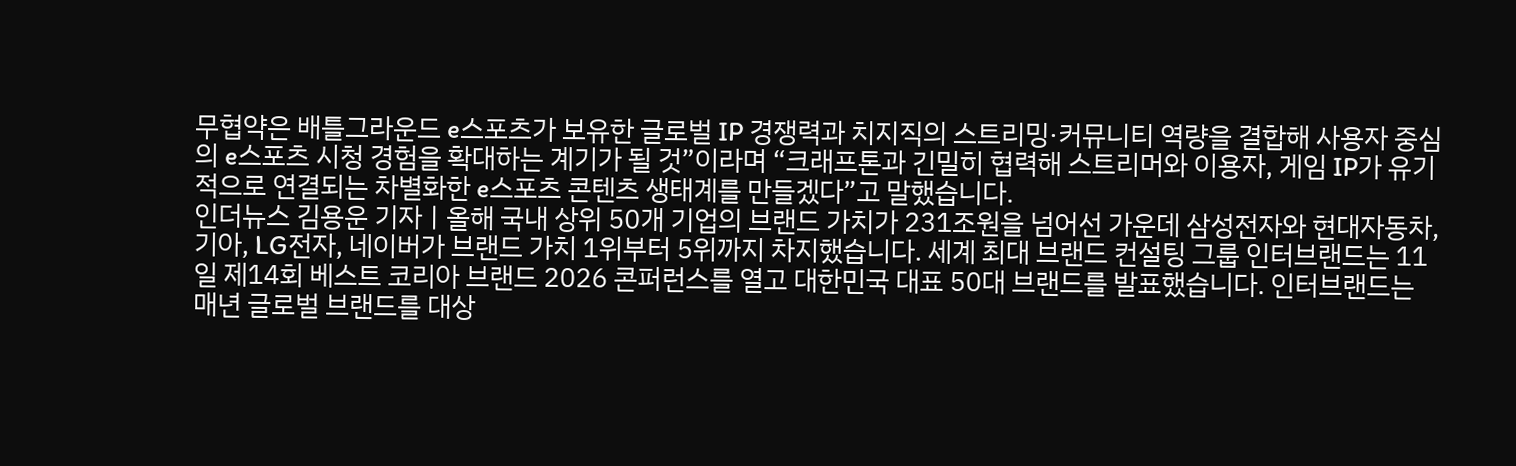무협약은 배틀그라운드 e스포츠가 보유한 글로벌 IP 경쟁력과 치지직의 스트리밍·커뮤니티 역량을 결합해 사용자 중심의 e스포츠 시청 경험을 확대하는 계기가 될 것”이라며 “크래프톤과 긴밀히 협력해 스트리머와 이용자, 게임 IP가 유기적으로 연결되는 차별화한 e스포츠 콘텐츠 생태계를 만들겠다”고 말했습니다.
인더뉴스 김용운 기자ㅣ올해 국내 상위 50개 기업의 브랜드 가치가 231조원을 넘어선 가운데 삼성전자와 현대자동차, 기아, LG전자, 네이버가 브랜드 가치 1위부터 5위까지 차지했습니다. 세계 최대 브랜드 컨설팅 그룹 인터브랜드는 11일 제14회 베스트 코리아 브랜드 2026 콘퍼런스를 열고 대한민국 대표 50대 브랜드를 발표했습니다. 인터브랜드는 매년 글로벌 브랜드를 대상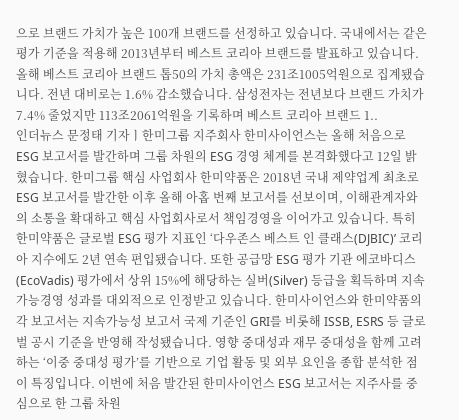으로 브랜드 가치가 높은 100개 브랜드를 선정하고 있습니다. 국내에서는 같은 평가 기준을 적용해 2013년부터 베스트 코리아 브랜드를 발표하고 있습니다. 올해 베스트 코리아 브랜드 톱50의 가치 총액은 231조1005억원으로 집계됐습니다. 전년 대비로는 1.6% 감소했습니다. 삼성전자는 전년보다 브랜드 가치가 7.4% 줄었지만 113조2061억원을 기록하며 베스트 코리아 브랜드 1..
인더뉴스 문정태 기자ㅣ한미그룹 지주회사 한미사이언스는 올해 처음으로 ESG 보고서를 발간하며 그룹 차원의 ESG 경영 체계를 본격화했다고 12일 밝혔습니다. 한미그룹 핵심 사업회사 한미약품은 2018년 국내 제약업계 최초로 ESG 보고서를 발간한 이후 올해 아홉 번째 보고서를 선보이며, 이해관계자와의 소통을 확대하고 핵심 사업회사로서 책임경영을 이어가고 있습니다. 특히 한미약품은 글로벌 ESG 평가 지표인 ‘다우존스 베스트 인 클래스(DJBIC)’ 코리아 지수에도 2년 연속 편입됐습니다. 또한 공급망 ESG 평가 기관 에코바디스(EcoVadis) 평가에서 상위 15%에 해당하는 실버(Silver) 등급을 획득하며 지속가능경영 성과를 대외적으로 인정받고 있습니다. 한미사이언스와 한미약품의 각 보고서는 지속가능성 보고서 국제 기준인 GRI를 비롯해 ISSB, ESRS 등 글로벌 공시 기준을 반영해 작성됐습니다. 영향 중대성과 재무 중대성을 함께 고려하는 ‘이중 중대성 평가’를 기반으로 기업 활동 및 외부 요인을 종합 분석한 점이 특징입니다. 이번에 처음 발간된 한미사이언스 ESG 보고서는 지주사를 중심으로 한 그룹 차원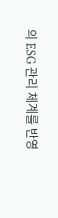의 ESG 관리 체계를 반영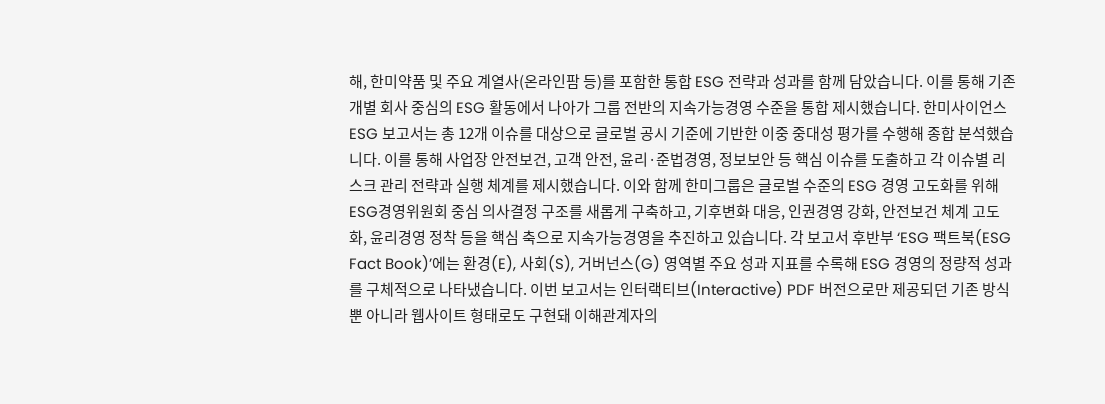해, 한미약품 및 주요 계열사(온라인팜 등)를 포함한 통합 ESG 전략과 성과를 함께 담았습니다. 이를 통해 기존 개별 회사 중심의 ESG 활동에서 나아가 그룹 전반의 지속가능경영 수준을 통합 제시했습니다. 한미사이언스 ESG 보고서는 총 12개 이슈를 대상으로 글로벌 공시 기준에 기반한 이중 중대성 평가를 수행해 종합 분석했습니다. 이를 통해 사업장 안전보건, 고객 안전, 윤리·준법경영, 정보보안 등 핵심 이슈를 도출하고 각 이슈별 리스크 관리 전략과 실행 체계를 제시했습니다. 이와 함께 한미그룹은 글로벌 수준의 ESG 경영 고도화를 위해 ESG경영위원회 중심 의사결정 구조를 새롭게 구축하고, 기후변화 대응, 인권경영 강화, 안전보건 체계 고도화, 윤리경영 정착 등을 핵심 축으로 지속가능경영을 추진하고 있습니다. 각 보고서 후반부 ‘ESG 팩트북(ESG Fact Book)’에는 환경(E), 사회(S), 거버넌스(G) 영역별 주요 성과 지표를 수록해 ESG 경영의 정량적 성과를 구체적으로 나타냈습니다. 이번 보고서는 인터랙티브(Interactive) PDF 버전으로만 제공되던 기존 방식뿐 아니라 웹사이트 형태로도 구현돼 이해관계자의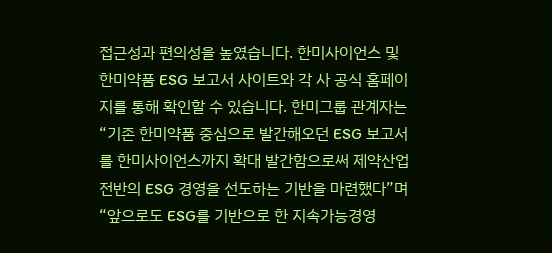접근성과 편의성을 높였습니다. 한미사이언스 및 한미약품 ESG 보고서 사이트와 각 사 공식 홈페이지를 통해 확인할 수 있습니다. 한미그룹 관계자는 “기존 한미약품 중심으로 발간해오던 ESG 보고서를 한미사이언스까지 확대 발간함으로써 제약산업 전반의 ESG 경영을 선도하는 기반을 마련했다”며 “앞으로도 ESG를 기반으로 한 지속가능경영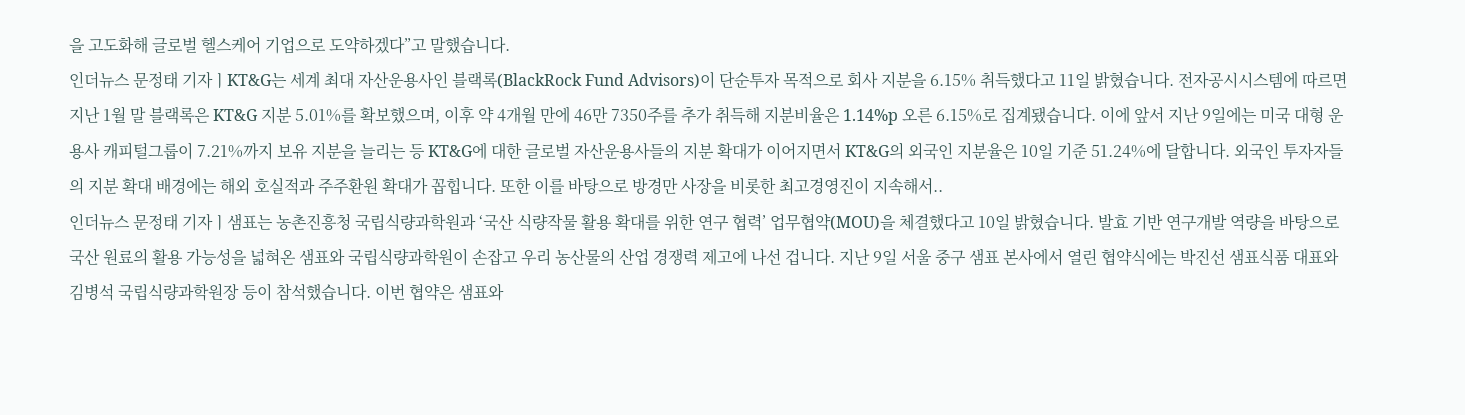을 고도화해 글로벌 헬스케어 기업으로 도약하겠다”고 말했습니다.
인더뉴스 문정태 기자ㅣKT&G는 세계 최대 자산운용사인 블랙록(BlackRock Fund Advisors)이 단순투자 목적으로 회사 지분을 6.15% 취득했다고 11일 밝혔습니다. 전자공시시스템에 따르면 지난 1월 말 블랙록은 KT&G 지분 5.01%를 확보했으며, 이후 약 4개월 만에 46만 7350주를 추가 취득해 지분비율은 1.14%p 오른 6.15%로 집계됐습니다. 이에 앞서 지난 9일에는 미국 대형 운용사 캐피털그룹이 7.21%까지 보유 지분을 늘리는 등 KT&G에 대한 글로벌 자산운용사들의 지분 확대가 이어지면서 KT&G의 외국인 지분율은 10일 기준 51.24%에 달합니다. 외국인 투자자들의 지분 확대 배경에는 해외 호실적과 주주환원 확대가 꼽힙니다. 또한 이를 바탕으로 방경만 사장을 비롯한 최고경영진이 지속해서..
인더뉴스 문정태 기자ㅣ샘표는 농촌진흥청 국립식량과학원과 ‘국산 식량작물 활용 확대를 위한 연구 협력’ 업무협약(MOU)을 체결했다고 10일 밝혔습니다. 발효 기반 연구개발 역량을 바탕으로 국산 원료의 활용 가능성을 넓혀온 샘표와 국립식량과학원이 손잡고 우리 농산물의 산업 경쟁력 제고에 나선 겁니다. 지난 9일 서울 중구 샘표 본사에서 열린 협약식에는 박진선 샘표식품 대표와 김병석 국립식량과학원장 등이 참석했습니다. 이번 협약은 샘표와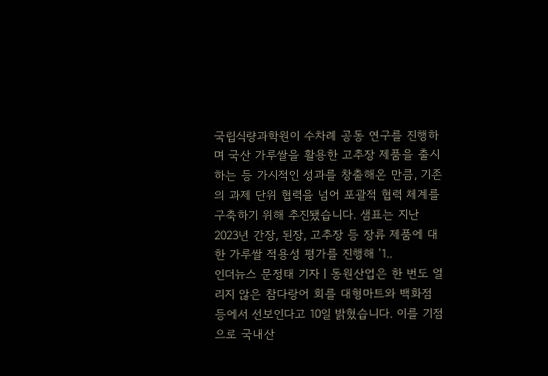국립식량과학원이 수차례 공동 연구를 진행하며 국산 가루쌀을 활용한 고추장 제품을 출시하는 등 가시적인 성과를 창출해온 만큼, 기존의 과제 단위 협력을 넘어 포괄적 협력 체계를 구축하기 위해 추진됐습니다. 샘표는 지난 2023년 간장, 된장, 고추장 등 장류 제품에 대한 가루쌀 적용성 평가를 진행해 ‘1..
인더뉴스 문정태 기자ㅣ동원산업은 한 번도 얼리지 않은 참다랑어 회를 대형마트와 백화점 등에서 선보인다고 10일 밝혔습니다. 이를 기점으로 국내산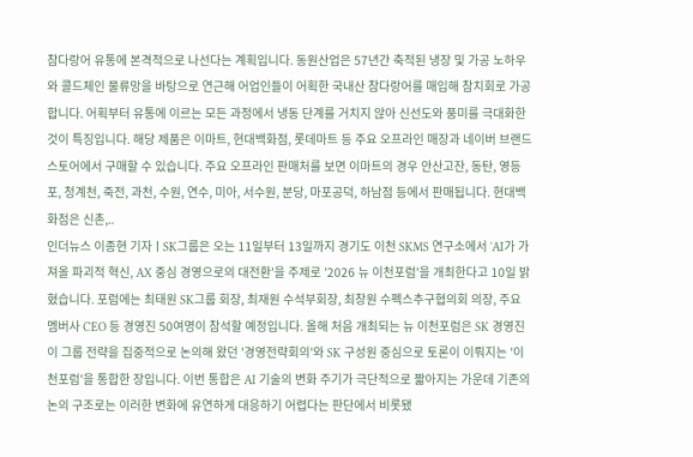참다랑어 유통에 본격적으로 나선다는 계획입니다. 동원산업은 57년간 축적된 냉장 및 가공 노하우와 콜드체인 물류망을 바탕으로 연근해 어업인들이 어획한 국내산 참다랑어를 매입해 참치회로 가공합니다. 어획부터 유통에 이르는 모든 과정에서 냉동 단계를 거치지 않아 신선도와 풍미를 극대화한 것이 특징입니다. 해당 제품은 이마트, 현대백화점, 롯데마트 등 주요 오프라인 매장과 네이버 브랜드스토어에서 구매할 수 있습니다. 주요 오프라인 판매처를 보면 이마트의 경우 안산고잔, 동탄, 영등포, 청계천, 죽전, 과천, 수원, 연수, 미아, 서수원, 분당, 마포공덕, 하남점 등에서 판매됩니다. 현대백화점은 신촌,..
인더뉴스 이종현 기자ㅣSK그룹은 오는 11일부터 13일까지 경기도 이천 SKMS 연구소에서 'AI가 가져올 파괴적 혁신, AX 중심 경영으로의 대전환'을 주제로 '2026 뉴 이천포럼'을 개최한다고 10일 밝혔습니다. 포럼에는 최태원 SK그룹 회장, 최재원 수석부회장, 최창원 수펙스추구협의회 의장, 주요 멤버사 CEO 등 경영진 50여명이 참석할 예정입니다. 올해 처음 개최되는 뉴 이천포럼은 SK 경영진이 그룹 전략을 집중적으로 논의해 왔던 '경영전략회의'와 SK 구성원 중심으로 토론이 이뤄지는 '이천포럼'을 통합한 장입니다. 이번 통합은 AI 기술의 변화 주기가 극단적으로 짧아지는 가운데 기존의 논의 구조로는 이러한 변화에 유연하게 대응하기 어렵다는 판단에서 비롯됐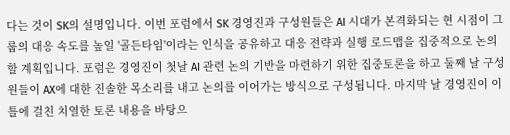다는 것이 SK의 설명입니다. 이번 포럼에서 SK 경영진과 구성원들은 AI 시대가 본격화되는 현 시점이 그룹의 대응 속도를 높일 '골든타임'이라는 인식을 공유하고 대응 전략과 실행 로드맵을 집중적으로 논의할 계획입니다. 포럼은 경영진이 첫날 AI 관련 논의 기반을 마련하기 위한 집중토론을 하고 둘째 날 구성원들이 AX에 대한 진솔한 목소리를 내고 논의를 이어가는 방식으로 구성됩니다. 마지막 날 경영진이 이틀에 걸친 치열한 토론 내용을 바탕으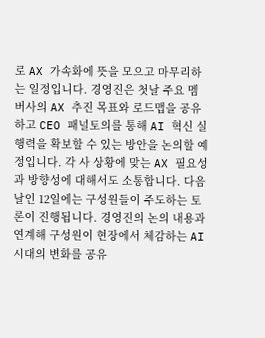로 AX 가속화에 뜻을 모으고 마무리하는 일정입니다. 경영진은 첫날 주요 멤버사의 AX 추진 목표와 로드맵을 공유하고 CEO 패널토의를 통해 AI 혁신 실행력을 확보할 수 있는 방안을 논의할 예정입니다. 각 사 상황에 맞는 AX 필요성과 방향성에 대해서도 소통합니다. 다음날인 12일에는 구성원들이 주도하는 토론이 진행됩니다. 경영진의 논의 내용과 연계해 구성원이 현장에서 체감하는 AI 시대의 변화를 공유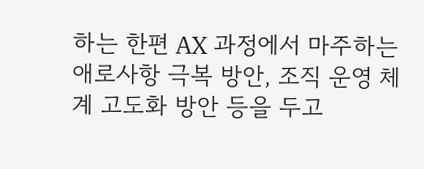하는 한편 AX 과정에서 마주하는 애로사항 극복 방안, 조직 운영 체계 고도화 방안 등을 두고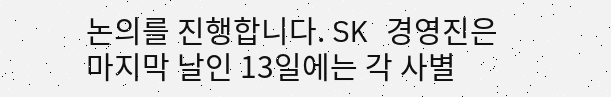논의를 진행합니다. SK 경영진은 마지막 날인 13일에는 각 사별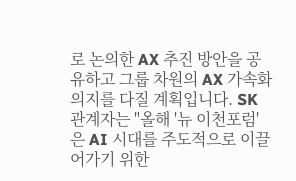로 논의한 AX 추진 방안을 공유하고 그룹 차원의 AX 가속화 의지를 다질 계획입니다. SK 관계자는 "올해 '뉴 이천포럼'은 AI 시대를 주도적으로 이끌어가기 위한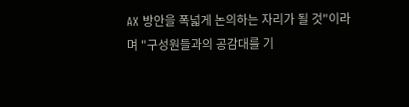AX 방안을 폭넓게 논의하는 자리가 될 것"이라며 "구성원들과의 공감대를 기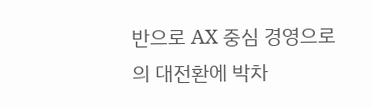반으로 AX 중심 경영으로의 대전환에 박차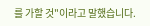를 가할 것"이라고 말했습니다.